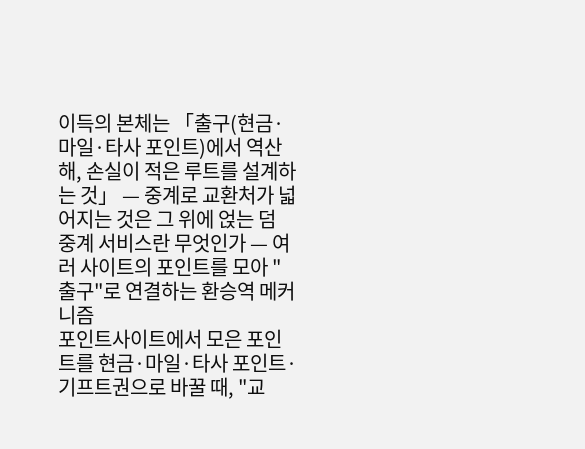이득의 본체는 「출구(현금·마일·타사 포인트)에서 역산해, 손실이 적은 루트를 설계하는 것」 — 중계로 교환처가 넓어지는 것은 그 위에 얹는 덤
중계 서비스란 무엇인가 — 여러 사이트의 포인트를 모아 "출구"로 연결하는 환승역 메커니즘
포인트사이트에서 모은 포인트를 현금·마일·타사 포인트·기프트권으로 바꿀 때, "교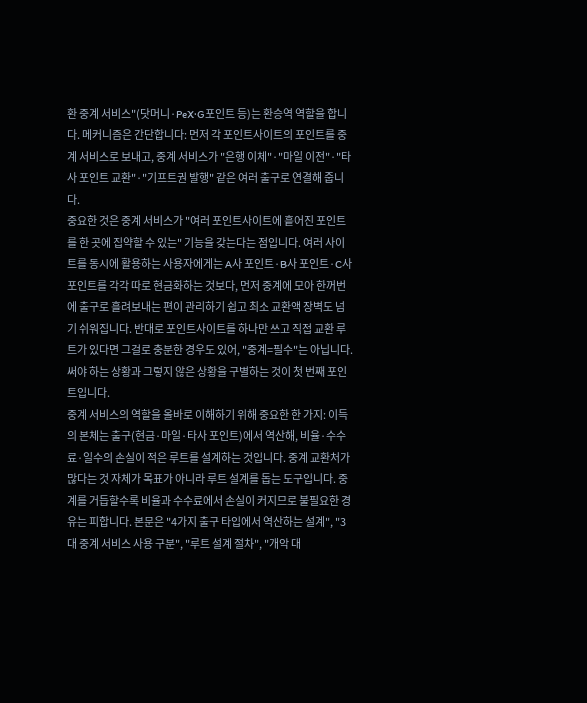환 중계 서비스"(닷머니·PeX·G포인트 등)는 환승역 역할을 합니다. 메커니즘은 간단합니다: 먼저 각 포인트사이트의 포인트를 중계 서비스로 보내고, 중계 서비스가 "은행 이체"·"마일 이전"·"타사 포인트 교환"·"기프트권 발행" 같은 여러 출구로 연결해 줍니다.
중요한 것은 중계 서비스가 "여러 포인트사이트에 흩어진 포인트를 한 곳에 집약할 수 있는" 기능을 갖는다는 점입니다. 여러 사이트를 동시에 활용하는 사용자에게는 A사 포인트·B사 포인트·C사 포인트를 각각 따로 현금화하는 것보다, 먼저 중계에 모아 한꺼번에 출구로 흘려보내는 편이 관리하기 쉽고 최소 교환액 장벽도 넘기 쉬워집니다. 반대로 포인트사이트를 하나만 쓰고 직접 교환 루트가 있다면 그걸로 충분한 경우도 있어, "중계=필수"는 아닙니다. 써야 하는 상황과 그렇지 않은 상황을 구별하는 것이 첫 번째 포인트입니다.
중계 서비스의 역할을 올바로 이해하기 위해 중요한 한 가지: 이득의 본체는 출구(현금·마일·타사 포인트)에서 역산해, 비율·수수료·일수의 손실이 적은 루트를 설계하는 것입니다. 중계 교환처가 많다는 것 자체가 목표가 아니라 루트 설계를 돕는 도구입니다. 중계를 거듭할수록 비율과 수수료에서 손실이 커지므로 불필요한 경유는 피합니다. 본문은 "4가지 출구 타입에서 역산하는 설계", "3대 중계 서비스 사용 구분", "루트 설계 절차", "개악 대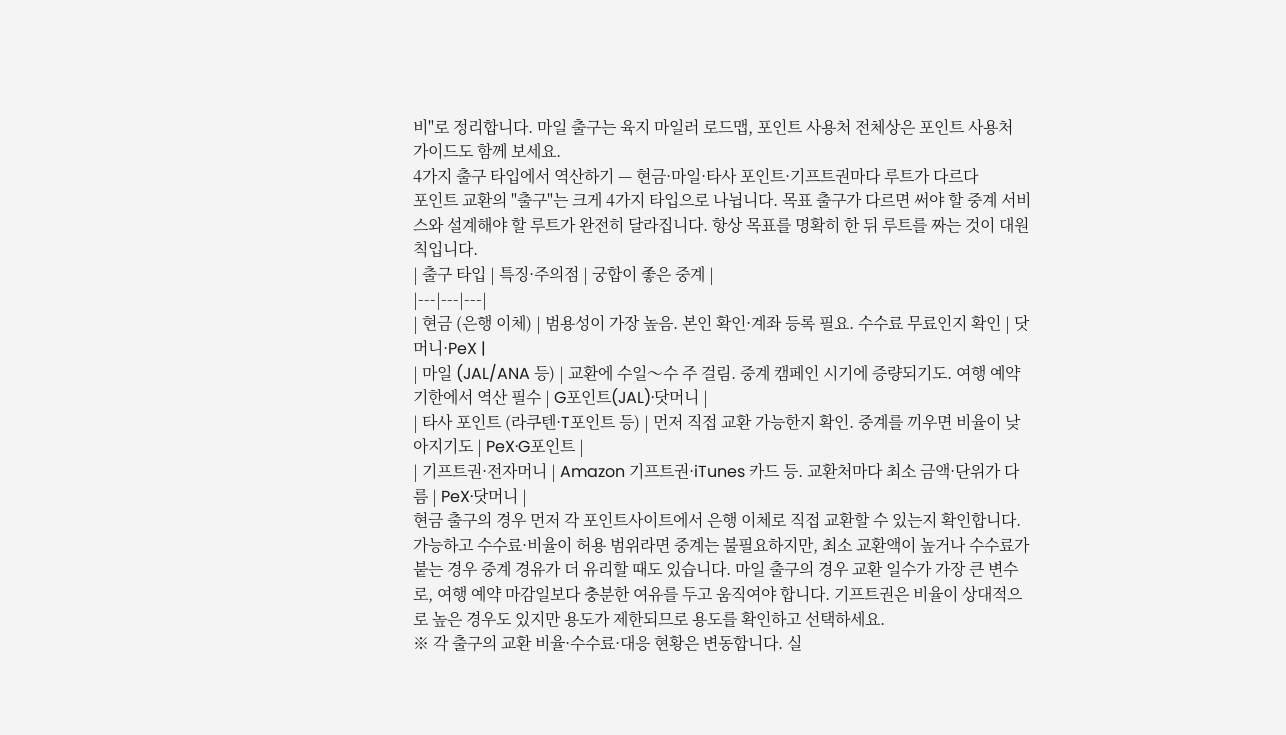비"로 정리합니다. 마일 출구는 육지 마일러 로드맵, 포인트 사용처 전체상은 포인트 사용처 가이드도 함께 보세요.
4가지 출구 타입에서 역산하기 — 현금·마일·타사 포인트·기프트권마다 루트가 다르다
포인트 교환의 "출구"는 크게 4가지 타입으로 나뉩니다. 목표 출구가 다르면 써야 할 중계 서비스와 설계해야 할 루트가 완전히 달라집니다. 항상 목표를 명확히 한 뒤 루트를 짜는 것이 대원칙입니다.
| 출구 타입 | 특징·주의점 | 궁합이 좋은 중계 |
|---|---|---|
| 현금 (은행 이체) | 범용성이 가장 높음. 본인 확인·계좌 등록 필요. 수수료 무료인지 확인 | 닷머니·PeX |
| 마일 (JAL/ANA 등) | 교환에 수일〜수 주 걸림. 중계 캠페인 시기에 증량되기도. 여행 예약 기한에서 역산 필수 | G포인트(JAL)·닷머니 |
| 타사 포인트 (라쿠텐·T포인트 등) | 먼저 직접 교환 가능한지 확인. 중계를 끼우면 비율이 낮아지기도 | PeX·G포인트 |
| 기프트권·전자머니 | Amazon 기프트권·iTunes 카드 등. 교환처마다 최소 금액·단위가 다름 | PeX·닷머니 |
현금 출구의 경우 먼저 각 포인트사이트에서 은행 이체로 직접 교환할 수 있는지 확인합니다. 가능하고 수수료·비율이 허용 범위라면 중계는 불필요하지만, 최소 교환액이 높거나 수수료가 붙는 경우 중계 경유가 더 유리할 때도 있습니다. 마일 출구의 경우 교환 일수가 가장 큰 변수로, 여행 예약 마감일보다 충분한 여유를 두고 움직여야 합니다. 기프트권은 비율이 상대적으로 높은 경우도 있지만 용도가 제한되므로 용도를 확인하고 선택하세요.
※ 각 출구의 교환 비율·수수료·대응 현황은 변동합니다. 실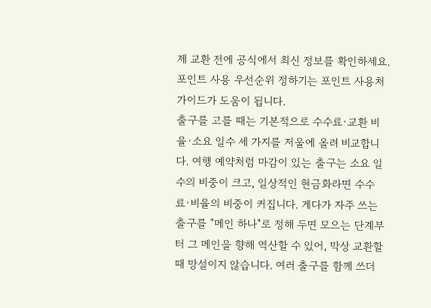제 교환 전에 공식에서 최신 정보를 확인하세요. 포인트 사용 우선순위 정하기는 포인트 사용처 가이드가 도움이 됩니다.
출구를 고를 때는 기본적으로 수수료·교환 비율·소요 일수 세 가지를 저울에 올려 비교합니다. 여행 예약처럼 마감이 있는 출구는 소요 일수의 비중이 크고, 일상적인 현금화라면 수수료·비율의 비중이 커집니다. 게다가 자주 쓰는 출구를 "메인 하나"로 정해 두면 모으는 단계부터 그 메인을 향해 역산할 수 있어, 막상 교환할 때 망설이지 않습니다. 여러 출구를 함께 쓰더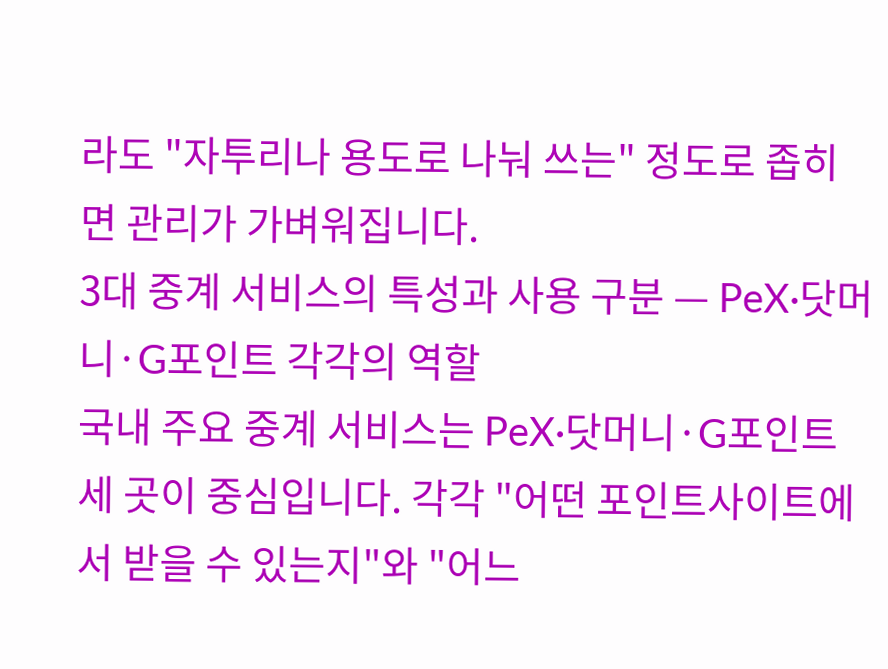라도 "자투리나 용도로 나눠 쓰는" 정도로 좁히면 관리가 가벼워집니다.
3대 중계 서비스의 특성과 사용 구분 — PeX·닷머니·G포인트 각각의 역할
국내 주요 중계 서비스는 PeX·닷머니·G포인트 세 곳이 중심입니다. 각각 "어떤 포인트사이트에서 받을 수 있는지"와 "어느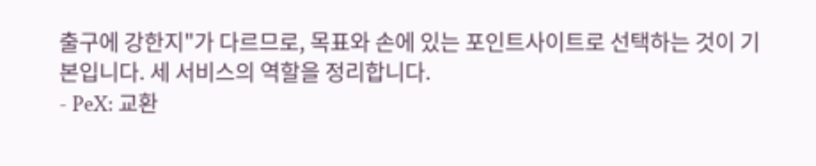출구에 강한지"가 다르므로, 목표와 손에 있는 포인트사이트로 선택하는 것이 기본입니다. 세 서비스의 역할을 정리합니다.
- PeX: 교환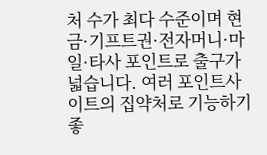처 수가 최다 수준이며 현금·기프트권·전자머니·마일·타사 포인트로 출구가 넓습니다. 여러 포인트사이트의 집약처로 기능하기 좋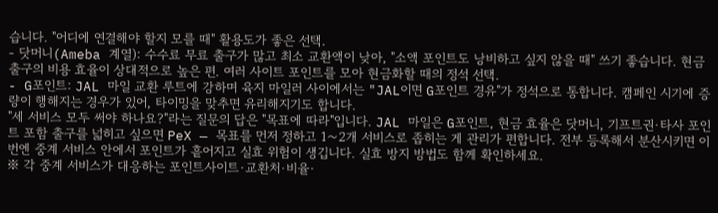습니다. "어디에 연결해야 할지 모를 때" 활용도가 좋은 선택.
- 닷머니(Ameba 계열): 수수료 무료 출구가 많고 최소 교환액이 낮아, "소액 포인트도 낭비하고 싶지 않을 때" 쓰기 좋습니다. 현금 출구의 비용 효율이 상대적으로 높은 편. 여러 사이트 포인트를 모아 현금화할 때의 정석 선택.
- G포인트: JAL 마일 교환 루트에 강하며 육지 마일러 사이에서는 "JAL이면 G포인트 경유"가 정석으로 통합니다. 캠페인 시기에 증량이 행해지는 경우가 있어, 타이밍을 맞추면 유리해지기도 합니다.
"세 서비스 모두 써야 하나요?"라는 질문의 답은 "목표에 따라"입니다. JAL 마일은 G포인트, 현금 효율은 닷머니, 기프트권·타사 포인트 포함 출구를 넓히고 싶으면 PeX — 목표를 먼저 정하고 1〜2개 서비스로 좁히는 게 관리가 편합니다. 전부 등록해서 분산시키면 이번엔 중계 서비스 안에서 포인트가 흩어지고 실효 위험이 생깁니다. 실효 방지 방법도 함께 확인하세요.
※ 각 중계 서비스가 대응하는 포인트사이트·교환처·비율·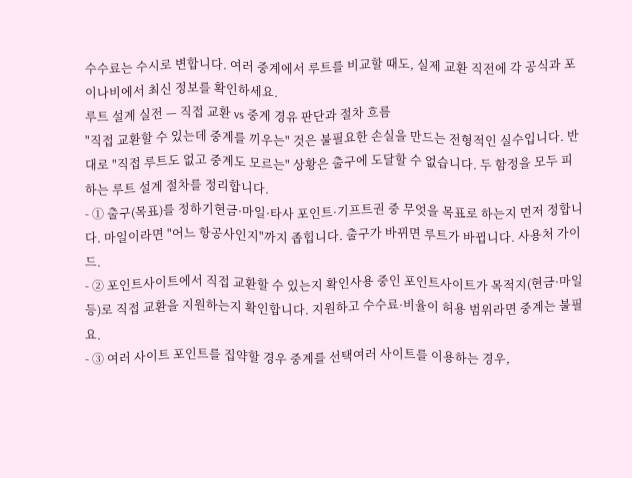수수료는 수시로 변합니다. 여러 중계에서 루트를 비교할 때도, 실제 교환 직전에 각 공식과 포이나비에서 최신 정보를 확인하세요.
루트 설계 실전 — 직접 교환 vs 중계 경유 판단과 절차 흐름
"직접 교환할 수 있는데 중계를 끼우는" 것은 불필요한 손실을 만드는 전형적인 실수입니다. 반대로 "직접 루트도 없고 중계도 모르는" 상황은 출구에 도달할 수 없습니다. 두 함정을 모두 피하는 루트 설계 절차를 정리합니다.
- ① 출구(목표)를 정하기현금·마일·타사 포인트·기프트권 중 무엇을 목표로 하는지 먼저 정합니다. 마일이라면 "어느 항공사인지"까지 좁힙니다. 출구가 바뀌면 루트가 바뀝니다. 사용처 가이드.
- ② 포인트사이트에서 직접 교환할 수 있는지 확인사용 중인 포인트사이트가 목적지(현금·마일 등)로 직접 교환을 지원하는지 확인합니다. 지원하고 수수료·비율이 허용 범위라면 중계는 불필요.
- ③ 여러 사이트 포인트를 집약할 경우 중계를 선택여러 사이트를 이용하는 경우,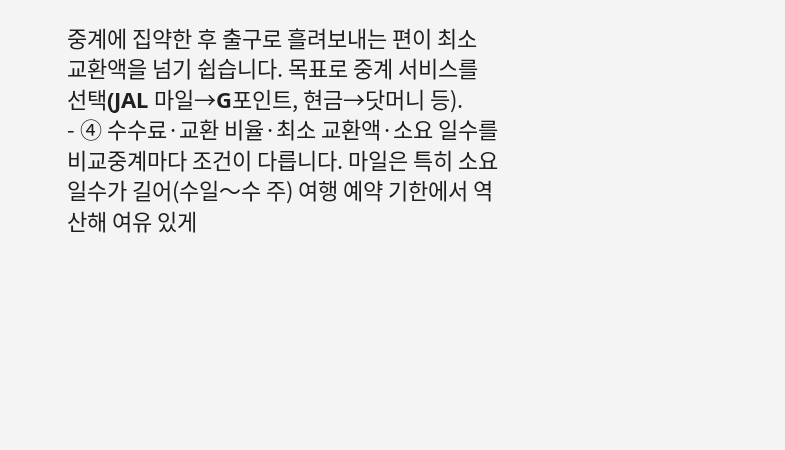중계에 집약한 후 출구로 흘려보내는 편이 최소 교환액을 넘기 쉽습니다. 목표로 중계 서비스를 선택(JAL 마일→G포인트, 현금→닷머니 등).
- ④ 수수료·교환 비율·최소 교환액·소요 일수를 비교중계마다 조건이 다릅니다. 마일은 특히 소요 일수가 길어(수일〜수 주) 여행 예약 기한에서 역산해 여유 있게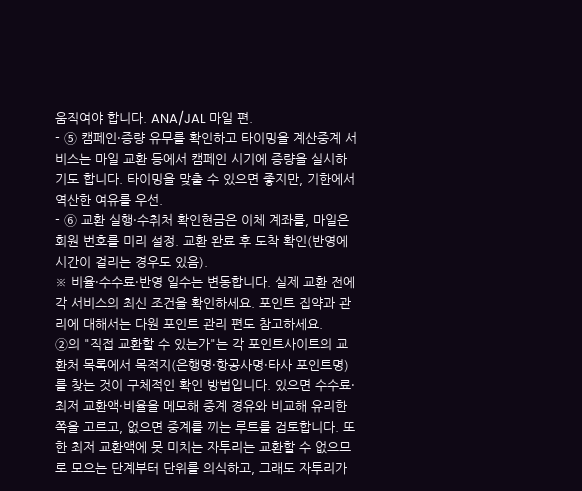움직여야 합니다. ANA/JAL 마일 편.
- ⑤ 캠페인·증량 유무를 확인하고 타이밍을 계산중계 서비스는 마일 교환 등에서 캠페인 시기에 증량을 실시하기도 합니다. 타이밍을 맞출 수 있으면 좋지만, 기한에서 역산한 여유를 우선.
- ⑥ 교환 실행·수취처 확인현금은 이체 계좌를, 마일은 회원 번호를 미리 설정. 교환 완료 후 도착 확인(반영에 시간이 걸리는 경우도 있음).
※ 비율·수수료·반영 일수는 변동합니다. 실제 교환 전에 각 서비스의 최신 조건을 확인하세요. 포인트 집약과 관리에 대해서는 다원 포인트 관리 편도 참고하세요.
②의 "직접 교환할 수 있는가"는 각 포인트사이트의 교환처 목록에서 목적지(은행명·항공사명·타사 포인트명)를 찾는 것이 구체적인 확인 방법입니다. 있으면 수수료·최저 교환액·비율을 메모해 중계 경유와 비교해 유리한 쪽을 고르고, 없으면 중계를 끼는 루트를 검토합니다. 또한 최저 교환액에 못 미치는 자투리는 교환할 수 없으므로 모으는 단계부터 단위를 의식하고, 그래도 자투리가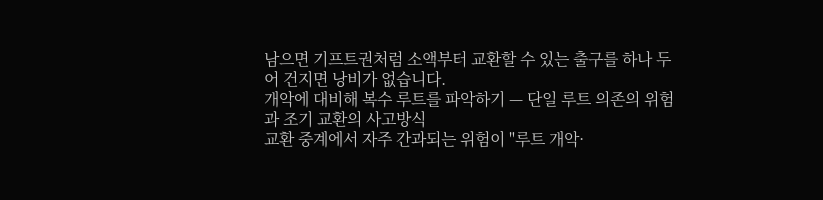남으면 기프트권처럼 소액부터 교환할 수 있는 출구를 하나 두어 건지면 낭비가 없습니다.
개악에 대비해 복수 루트를 파악하기 — 단일 루트 의존의 위험과 조기 교환의 사고방식
교환 중계에서 자주 간과되는 위험이 "루트 개악·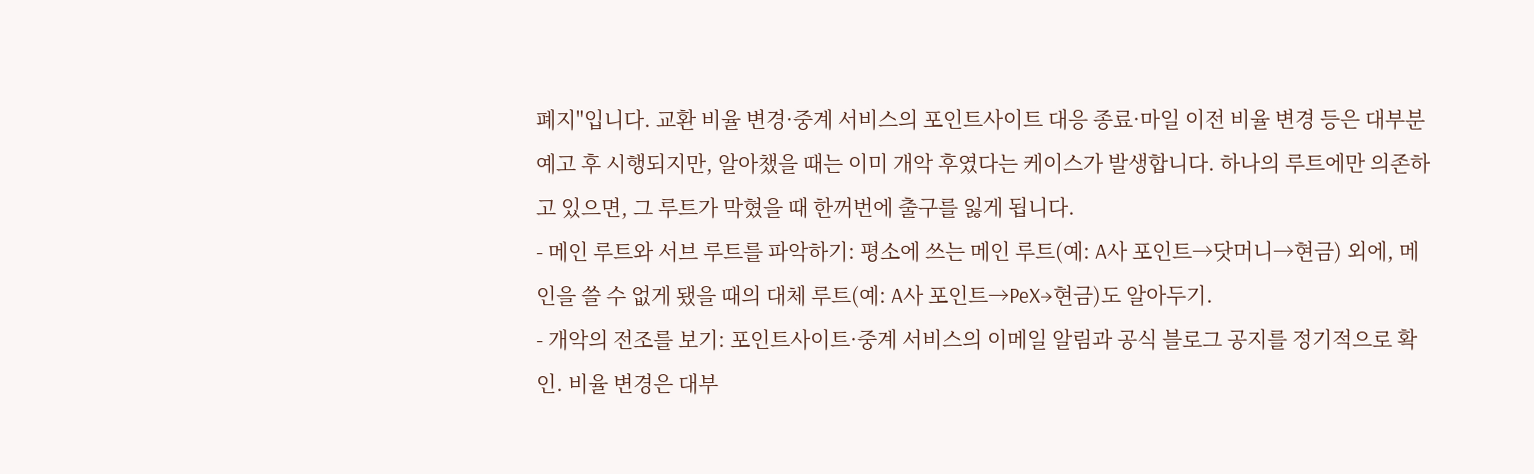폐지"입니다. 교환 비율 변경·중계 서비스의 포인트사이트 대응 종료·마일 이전 비율 변경 등은 대부분 예고 후 시행되지만, 알아챘을 때는 이미 개악 후였다는 케이스가 발생합니다. 하나의 루트에만 의존하고 있으면, 그 루트가 막혔을 때 한꺼번에 출구를 잃게 됩니다.
- 메인 루트와 서브 루트를 파악하기: 평소에 쓰는 메인 루트(예: A사 포인트→닷머니→현금) 외에, 메인을 쓸 수 없게 됐을 때의 대체 루트(예: A사 포인트→PeX→현금)도 알아두기.
- 개악의 전조를 보기: 포인트사이트·중계 서비스의 이메일 알림과 공식 블로그 공지를 정기적으로 확인. 비율 변경은 대부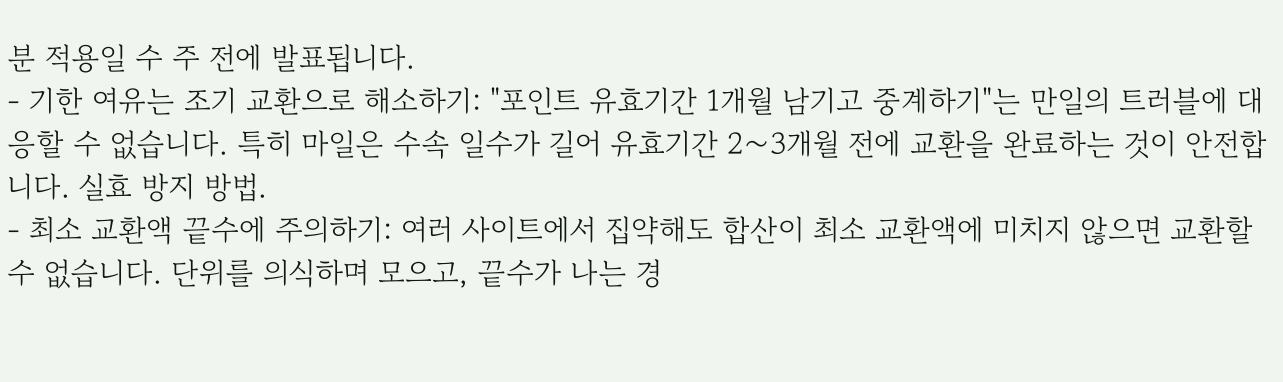분 적용일 수 주 전에 발표됩니다.
- 기한 여유는 조기 교환으로 해소하기: "포인트 유효기간 1개월 남기고 중계하기"는 만일의 트러블에 대응할 수 없습니다. 특히 마일은 수속 일수가 길어 유효기간 2〜3개월 전에 교환을 완료하는 것이 안전합니다. 실효 방지 방법.
- 최소 교환액 끝수에 주의하기: 여러 사이트에서 집약해도 합산이 최소 교환액에 미치지 않으면 교환할 수 없습니다. 단위를 의식하며 모으고, 끝수가 나는 경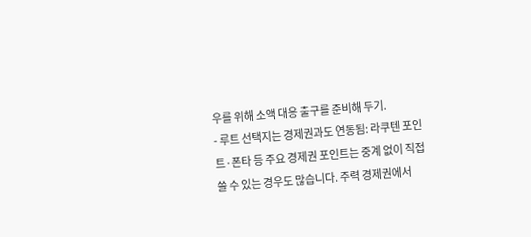우를 위해 소액 대응 출구를 준비해 두기.
- 루트 선택지는 경제권과도 연동됨: 라쿠텐 포인트·폰타 등 주요 경제권 포인트는 중계 없이 직접 쓸 수 있는 경우도 많습니다. 주력 경제권에서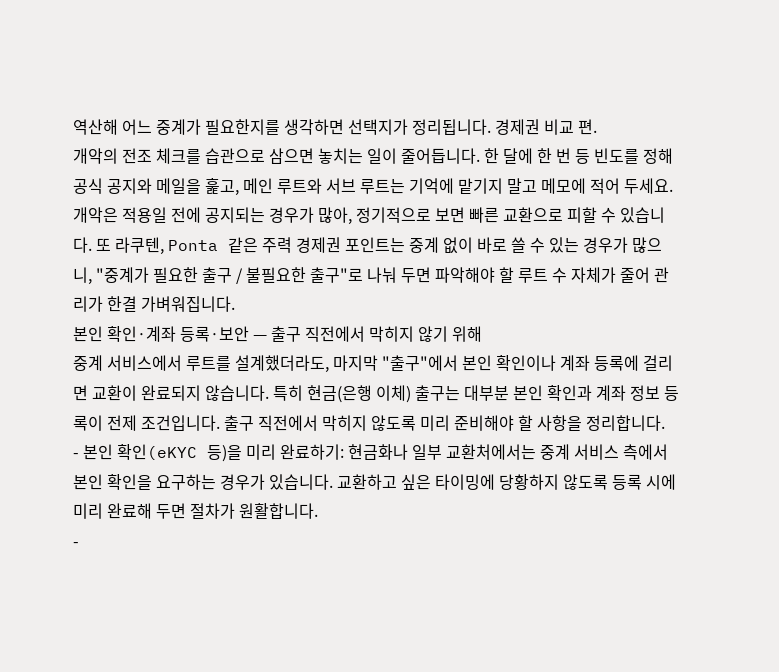역산해 어느 중계가 필요한지를 생각하면 선택지가 정리됩니다. 경제권 비교 편.
개악의 전조 체크를 습관으로 삼으면 놓치는 일이 줄어듭니다. 한 달에 한 번 등 빈도를 정해 공식 공지와 메일을 훑고, 메인 루트와 서브 루트는 기억에 맡기지 말고 메모에 적어 두세요. 개악은 적용일 전에 공지되는 경우가 많아, 정기적으로 보면 빠른 교환으로 피할 수 있습니다. 또 라쿠텐, Ponta 같은 주력 경제권 포인트는 중계 없이 바로 쓸 수 있는 경우가 많으니, "중계가 필요한 출구 / 불필요한 출구"로 나눠 두면 파악해야 할 루트 수 자체가 줄어 관리가 한결 가벼워집니다.
본인 확인·계좌 등록·보안 — 출구 직전에서 막히지 않기 위해
중계 서비스에서 루트를 설계했더라도, 마지막 "출구"에서 본인 확인이나 계좌 등록에 걸리면 교환이 완료되지 않습니다. 특히 현금(은행 이체) 출구는 대부분 본인 확인과 계좌 정보 등록이 전제 조건입니다. 출구 직전에서 막히지 않도록 미리 준비해야 할 사항을 정리합니다.
- 본인 확인(eKYC 등)을 미리 완료하기: 현금화나 일부 교환처에서는 중계 서비스 측에서 본인 확인을 요구하는 경우가 있습니다. 교환하고 싶은 타이밍에 당황하지 않도록 등록 시에 미리 완료해 두면 절차가 원활합니다.
-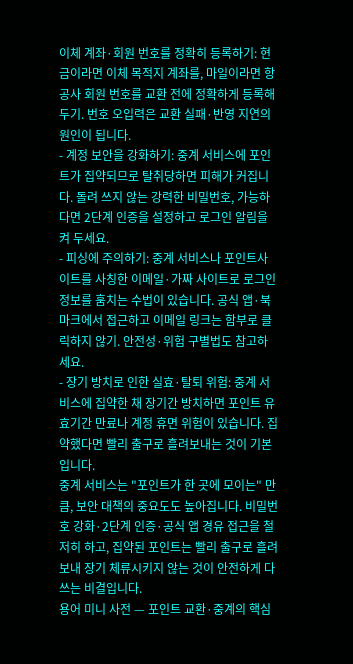이체 계좌·회원 번호를 정확히 등록하기: 현금이라면 이체 목적지 계좌를, 마일이라면 항공사 회원 번호를 교환 전에 정확하게 등록해 두기. 번호 오입력은 교환 실패·반영 지연의 원인이 됩니다.
- 계정 보안을 강화하기: 중계 서비스에 포인트가 집약되므로 탈취당하면 피해가 커집니다. 돌려 쓰지 않는 강력한 비밀번호, 가능하다면 2단계 인증을 설정하고 로그인 알림을 켜 두세요.
- 피싱에 주의하기: 중계 서비스나 포인트사이트를 사칭한 이메일·가짜 사이트로 로그인 정보를 훔치는 수법이 있습니다. 공식 앱·북마크에서 접근하고 이메일 링크는 함부로 클릭하지 않기. 안전성·위험 구별법도 참고하세요.
- 장기 방치로 인한 실효·탈퇴 위험: 중계 서비스에 집약한 채 장기간 방치하면 포인트 유효기간 만료나 계정 휴면 위험이 있습니다. 집약했다면 빨리 출구로 흘려보내는 것이 기본입니다.
중계 서비스는 "포인트가 한 곳에 모이는" 만큼, 보안 대책의 중요도도 높아집니다. 비밀번호 강화·2단계 인증·공식 앱 경유 접근을 철저히 하고, 집약된 포인트는 빨리 출구로 흘려보내 장기 체류시키지 않는 것이 안전하게 다 쓰는 비결입니다.
용어 미니 사전 — 포인트 교환·중계의 핵심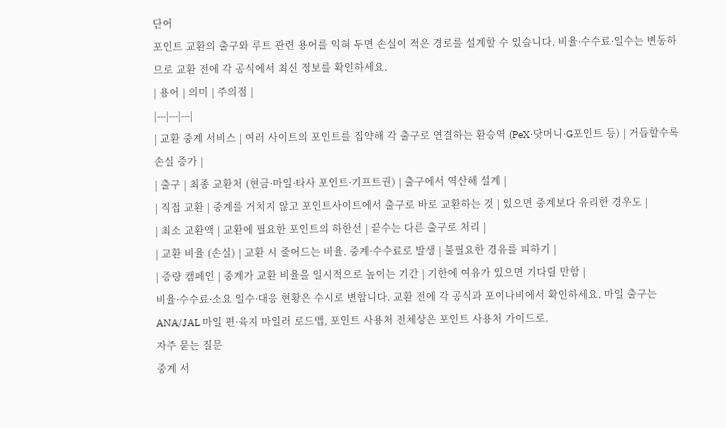단어
포인트 교환의 출구와 루트 관련 용어를 익혀 두면 손실이 적은 경로를 설계할 수 있습니다. 비율·수수료·일수는 변동하므로 교환 전에 각 공식에서 최신 정보를 확인하세요.
| 용어 | 의미 | 주의점 |
|---|---|---|
| 교환 중계 서비스 | 여러 사이트의 포인트를 집약해 각 출구로 연결하는 환승역 (PeX·닷머니·G포인트 등) | 거듭할수록 손실 증가 |
| 출구 | 최종 교환처 (현금·마일·타사 포인트·기프트권) | 출구에서 역산해 설계 |
| 직접 교환 | 중계를 거치지 않고 포인트사이트에서 출구로 바로 교환하는 것 | 있으면 중계보다 유리한 경우도 |
| 최소 교환액 | 교환에 필요한 포인트의 하한선 | 끝수는 다른 출구로 처리 |
| 교환 비율 (손실) | 교환 시 줄어드는 비율. 중계·수수료로 발생 | 불필요한 경유를 피하기 |
| 증량 캠페인 | 중계가 교환 비율을 일시적으로 높이는 기간 | 기한에 여유가 있으면 기다릴 만함 |
비율·수수료·소요 일수·대응 현황은 수시로 변합니다. 교환 전에 각 공식과 포이나비에서 확인하세요. 마일 출구는 ANA/JAL 마일 편·육지 마일러 로드맵, 포인트 사용처 전체상은 포인트 사용처 가이드로.
자주 묻는 질문
중계 서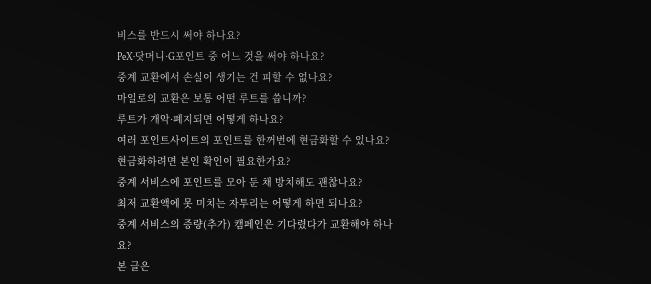비스를 반드시 써야 하나요?
PeX·닷머니·G포인트 중 어느 것을 써야 하나요?
중계 교환에서 손실이 생기는 건 피할 수 없나요?
마일로의 교환은 보통 어떤 루트를 씁니까?
루트가 개악·폐지되면 어떻게 하나요?
여러 포인트사이트의 포인트를 한꺼번에 현금화할 수 있나요?
현금화하려면 본인 확인이 필요한가요?
중계 서비스에 포인트를 모아 둔 채 방치해도 괜찮나요?
최저 교환액에 못 미치는 자투리는 어떻게 하면 되나요?
중계 서비스의 증량(추가) 캠페인은 기다렸다가 교환해야 하나요?
본 글은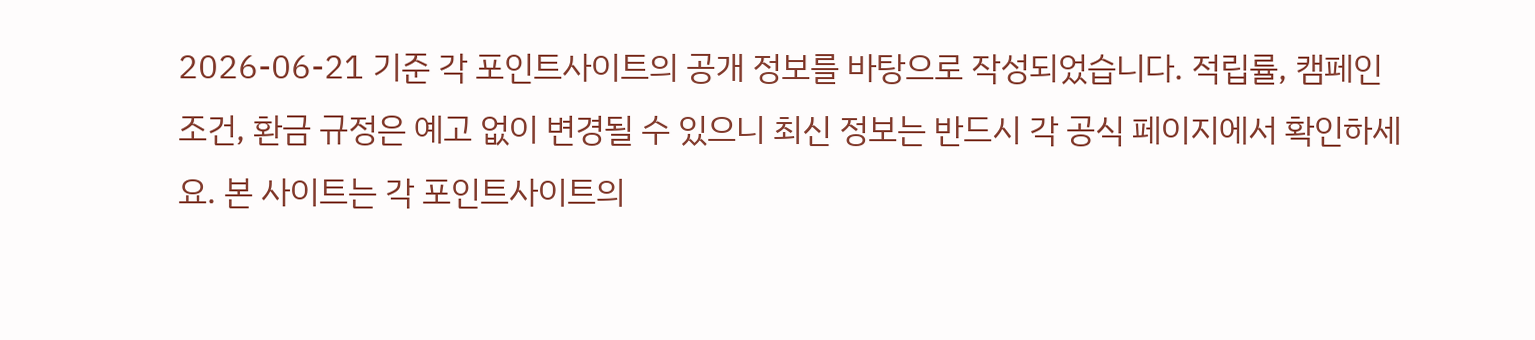2026-06-21 기준 각 포인트사이트의 공개 정보를 바탕으로 작성되었습니다. 적립률, 캠페인 조건, 환금 규정은 예고 없이 변경될 수 있으니 최신 정보는 반드시 각 공식 페이지에서 확인하세요. 본 사이트는 각 포인트사이트의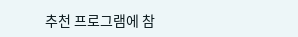추천 프로그램에 참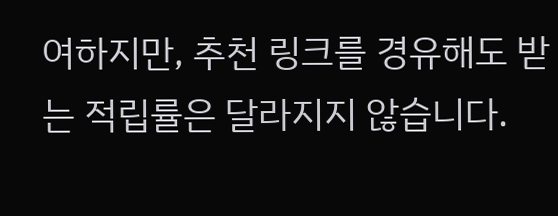여하지만, 추천 링크를 경유해도 받는 적립률은 달라지지 않습니다.